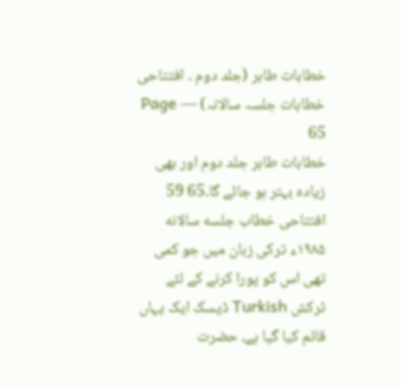خطابات طاہر (جلد دوم ۔ افتتاحی خطابات جلسہ سالانہ) — Page 65
خطابات طاہر جلد دوم اور بھی زیادہ بہتر ہو جائے گا۔65 59 افتتاحی خطاب جلسه سالانه ۱۹۸۵ء ترکی زبان میں جو کمی تھی اس کو پورا کرنے کے لئے ٹرکش Turkish ڈیسک ایک یہاں قائم کیا گیا ہے، حضرت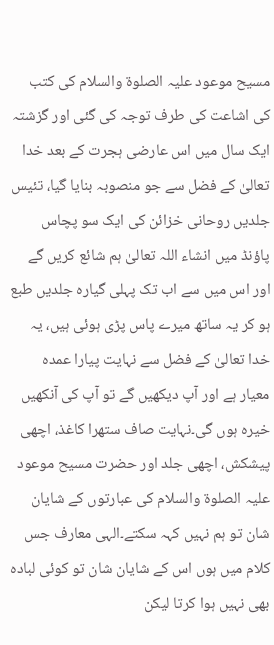مسیح موعود علیہ الصلوۃ والسلام کی کتب کی اشاعت کی طرف توجہ کی گئی اور گزشتہ ایک سال میں اس عارضی ہجرت کے بعد خدا تعالیٰ کے فضل سے جو منصوبہ بنایا گیا، تئیس جلدیں روحانی خزائن کی ایک سو پچاس پاؤنڈ میں انشاء اللہ تعالیٰ ہم شائع کریں گے اور اس میں سے اب تک پہلی گیارہ جلدیں طبع ہو کر یہ ساتھ میرے پاس پڑی ہوئی ہیں، یہ خدا تعالیٰ کے فضل سے نہایت پیارا عمدہ معیار ہے اور آپ دیکھیں گے تو آپ کی آنکھیں خیرہ ہوں گی۔نہایت صاف ستھرا کاغذ، اچھی پیشکش، اچھی جلد اور حضرت مسیح موعود علیہ الصلوۃ والسلام کی عبارتوں کے شایان شان تو ہم نہیں کہہ سکتے۔الہی معارف جس کلام میں ہوں اس کے شایان شان تو کوئی لبادہ بھی نہیں ہوا کرتا لیکن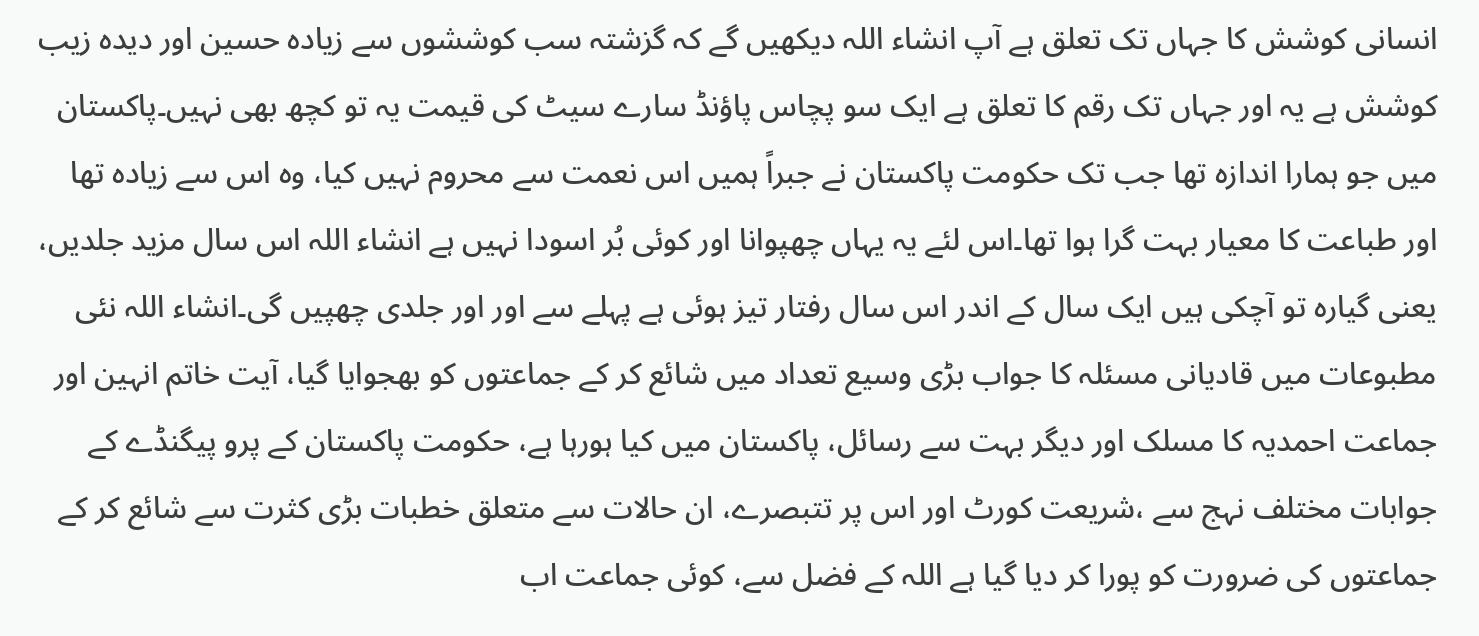انسانی کوشش کا جہاں تک تعلق ہے آپ انشاء اللہ دیکھیں گے کہ گزشتہ سب کوششوں سے زیادہ حسین اور دیدہ زیب کوشش ہے یہ اور جہاں تک رقم کا تعلق ہے ایک سو پچاس پاؤنڈ سارے سیٹ کی قیمت یہ تو کچھ بھی نہیں۔پاکستان میں جو ہمارا اندازہ تھا جب تک حکومت پاکستان نے جبراً ہمیں اس نعمت سے محروم نہیں کیا، وہ اس سے زیادہ تھا اور طباعت کا معیار بہت گرا ہوا تھا۔اس لئے یہ یہاں چھپوانا اور کوئی بُر اسودا نہیں ہے انشاء اللہ اس سال مزید جلدیں، یعنی گیارہ تو آچکی ہیں ایک سال کے اندر اس سال رفتار تیز ہوئی ہے پہلے سے اور اور جلدی چھپیں گی۔انشاء اللہ نئی مطبوعات میں قادیانی مسئلہ کا جواب بڑی وسیع تعداد میں شائع کر کے جماعتوں کو بھجوایا گیا، آیت خاتم انہین اور جماعت احمدیہ کا مسلک اور دیگر بہت سے رسائل، پاکستان میں کیا ہورہا ہے، حکومت پاکستان کے پرو پیگنڈے کے جوابات مختلف نہج سے ،شریعت کورٹ اور اس پر تتبصرے، ان حالات سے متعلق خطبات بڑی کثرت سے شائع کر کے جماعتوں کی ضرورت کو پورا کر دیا گیا ہے اللہ کے فضل سے، کوئی جماعت اب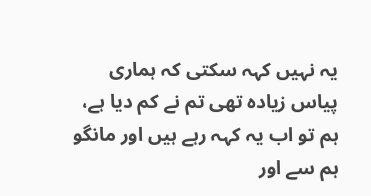یہ نہیں کہہ سکتی کہ ہماری پیاس زیادہ تھی تم نے کم دیا ہے، ہم تو اب یہ کہہ رہے ہیں اور مانگو ہم سے اور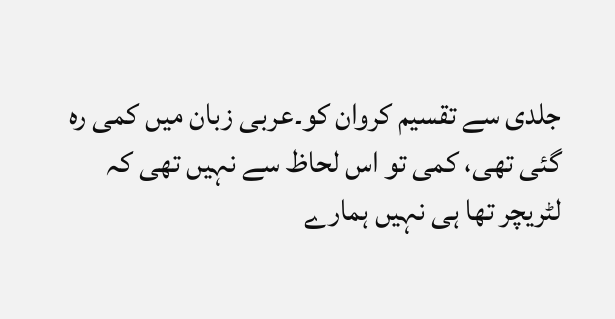جلدی سے تقسیم کروان کو۔عربی زبان میں کمی رہ گئی تھی، کمی تو اس لحاظ سے نہیں تھی کہ لٹریچر تھا ہی نہیں ہمارے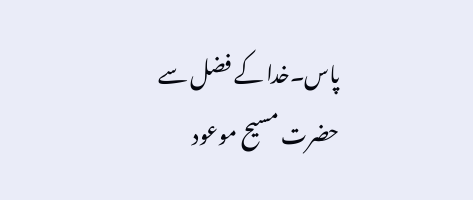پاس۔خدا کے فضل سے حضرت مسیح موعود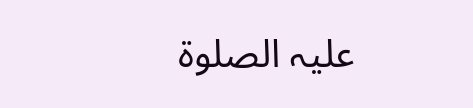علیہ الصلوۃ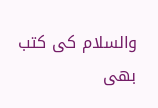والسلام کی کتب بھی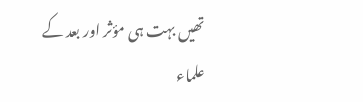تھیں بہت ہی مؤثر اور بعد کے علماء